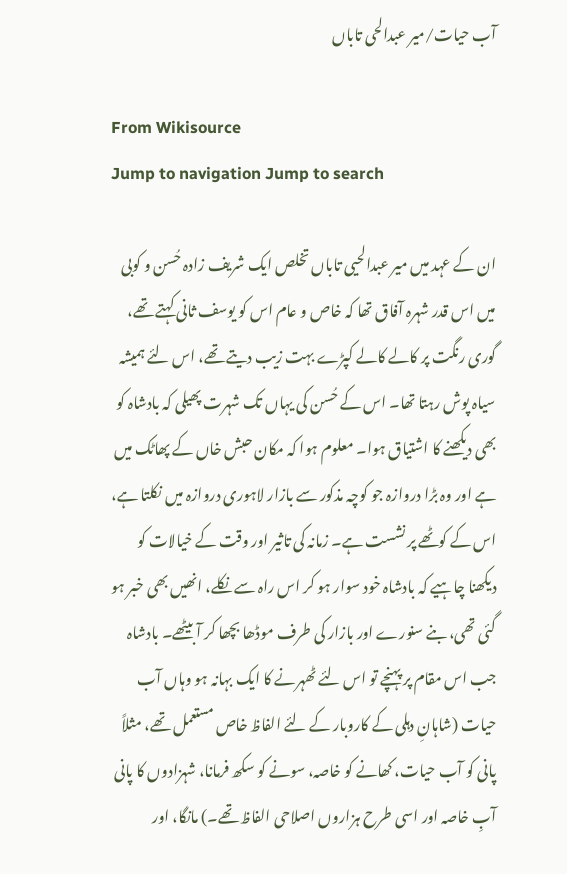آب حیات/میر عبدالحی تاباں

From Wikisource
Jump to navigation Jump to search

ان کے عہد میں میر عبدالحیی تاباں تخلص ایک شریف زادہ حُسن و کوبی میں اس قدر شہرہ آفاق تھا کہ خاص و عام اس کو یوسف ثانی کہتے تھے، گوری رنگت پر کالے کالے کپڑے بہت زیب دیتے تھے، اس لئے ہمیشہ سیاہ پوش رہتا تھا۔ اس کے حُسن کی یہاں تک شہرت پھیلی کہ بادشاہ کو بھی دیکھنے کا اشتیاق ہوا۔ معلوم ہوا کہ مکان حبش خاں کے پھاٹک میں ہے اور وہ بڑا دروازہ جو کوچہ مذکور سے بازار لاہوری دروازہ میں نکلتا ہے، اس کے کوٹھے پر نشست ہے۔ زمانہ کی تاثیر اور وقت کے خیالات کو دیکھنا چاہیے کہ بادشاہ خود سوار ہو کر اس راہ سے نکلے، انھیں بھی خبر ہو گئی تھی، بنے سنورے اور بازار کی طرف موڈھا بچھا کر آ بیٹھے۔ بادشاہ جب اس مقام پر پہنچے تو اس لئے ٹھہرنے کا ایک بہانہ ہو وہاں آب حیات (شاہانِ دہلی کے کاروبار کے لئے الفاظ خاص مستعمل تھے، مثلاً پانی کو آب حیات، کھانے کو خاصہ، سونے کو سکھ فرمانا، شہزادوں کا پانی آبِ خاصہ اور اسی طرح ہزاروں اصلاحی الفاظ تھے۔) مانگا، اور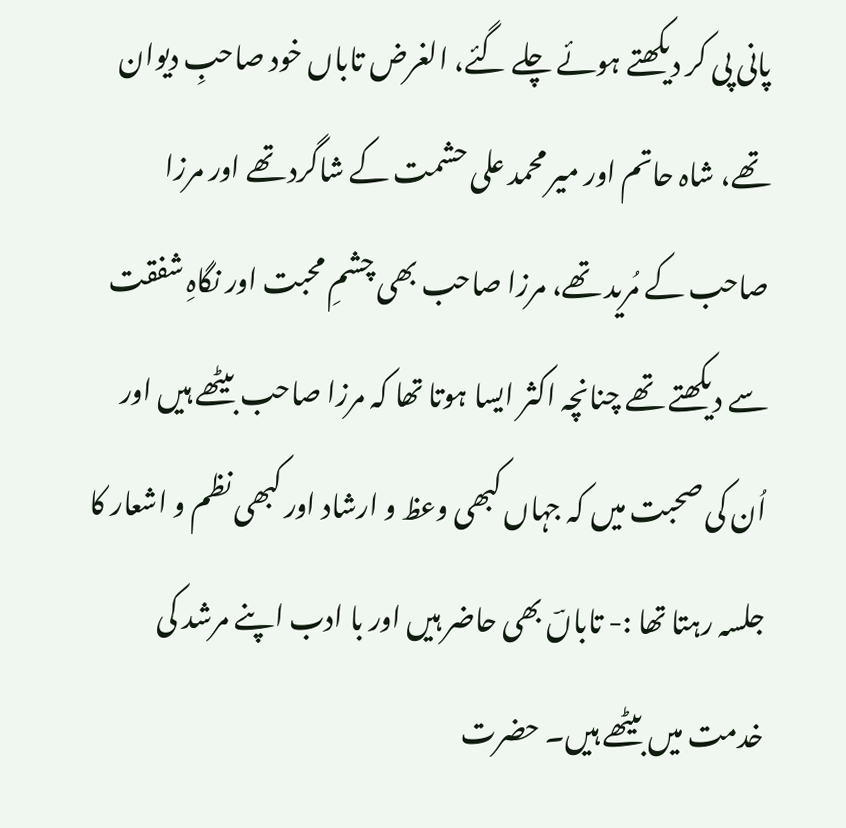پانی پی کر دیکھتے ہوئے چلے گئے، الغرض تاباں خود صاحبِ دیوان تھے، شاہ حاتم اور میر محمد علی حشمت کے شاگرد تھے اور مرزا صاحب کے مُرید تھے، مرزا صاحب بھی چشمِ محبت اور نگاہِ شفقت سے دیکھتے تھے چنانچہ اکثر ایسا ہوتا تھا کہ مرزا صاحب بیٹھے ہیں اور اُن کی صحبت میں کہ جہاں کبھی وعظ و ارشاد اور کبھی نظم و اشعار کا جلسہ رہتا تھا :- تاباںؔ بھی حاضر ہیں اور با ادب اپنے مرشد کی خدمت میں بیٹھے ہیں۔ حضرت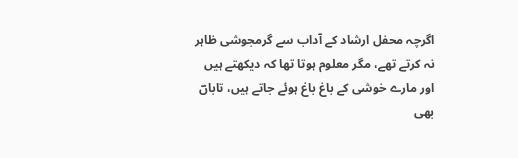اگرچہ محفل ارشاد کے آداب سے گرمجوشی ظاہر نہ کرتے تھے، مگر معلوم ہوتا تھا کہ دیکھتے ہیں اور مارے خوشی کے باغ باغ ہوئے جاتے ہیں، تاباںؔ بھی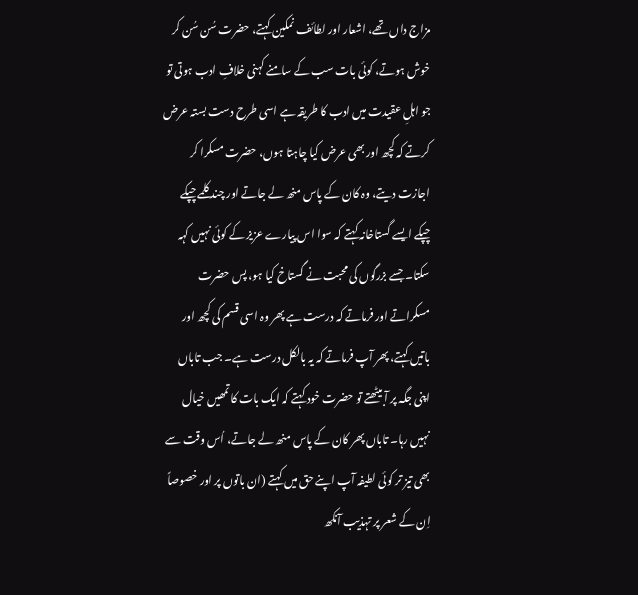مزاج داں تھے، اشعار اور لطائف نمکین کہتے، حضرت سُن سُن کر خوش ہوتے، کوئی بات سب کے سامنے کہنی خلافِ ادب ہوتی تو جو اہلِ عقیدت میں ادب کا طریقہ ہے اسی طرح دست بستہ عرض کرتے کہ کچھ اور بھی عرض کیا چاہتا ہوں، حضرت مسکرا کر اجازت دیتے، وہ کان کے پاس منھ لے جاتے اور چند کلمے چپکے چپکے ایسے گستاخانہ کہتے کہ سوا اس پیارے عزیز کے کوئی نہیں کہہ سکتا۔ جسے بزرگوں کی محبت نے گستاخ کیا ہو، پس حضرت مسکراتے اور فرماتے کہ درست ہے پھر وہ اسی قسم کی کچھ اور باتیں کہتے، پھر آپ فرماتے کہ یہ بالکل درست ہے۔ جب تاباں اپنی جگہ پر آ بیٹھتے تو حضرت خود کہتے کہ ایک بات کا تمھیں خیال نہیں رہا۔ تاباں پھر کان کے پاس منھ لے جاتے، اُس وقت سے بھی تیز تر کوئی لطیفہ آپ اپنے حق میں کہتے (ان باتوں پر اور خصوصاً اِن کے شعر پر تہذیب آنکھ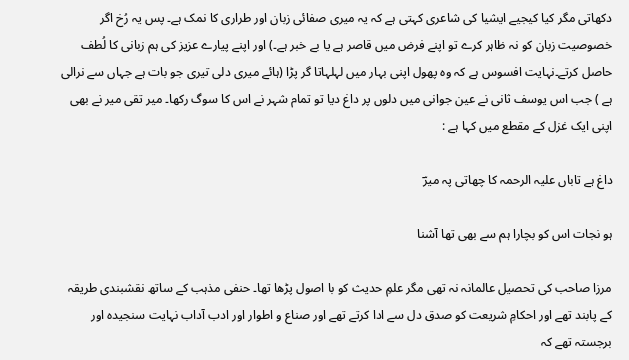دکھاتی مگر کیا کیجیے ایشیا کی شاعری کہتی ہے کہ یہ میری صفائی زبان اور طراری کا نمک ہے۔ پس یہ رُخ اگر خصوصیت زبان کو نہ ظاہر کرے تو اپنے فرض میں قاصر ہے یا بے خبر ہے۔) اور اپنے پیارے عزیز کی ہم زبانی کا لُطف حاصل کرتے۔نہایت افسوس ہے کہ وہ پھول اپنی بہار میں لہلہاتا گر پڑا (ہائے میری دلی تیری جو بات ہے جہاں سے نرالی ہے ) جب اس یوسف ثانی نے عین جوانی میں دلوں پر داغ دیا تو تمام شہر نے اس کا سوگ رکھا۔ میر تقی میر نے بھی اپنی ایک غزل کے مقطع میں کہا ہے :

داغ ہے تاباں علیہ الرحمہ کا چھاتی پہ میرؔ

ہو نجات اس کو بچارا ہم سے بھی تھا آشنا

مرزا صاحب کی تحصیل عالمانہ نہ تھی مگر علمِ حدیث کو با اصول پڑھا تھا۔ حنفی مذہب کے ساتھ نقشبندی طریقہ کے پابند تھے اور احکامِ شریعت کو صدق دل سے ادا کرتے تھے اور صناع و اطوار اور ادب آداب نہایت سنجیدہ اور برجستہ تھے کہ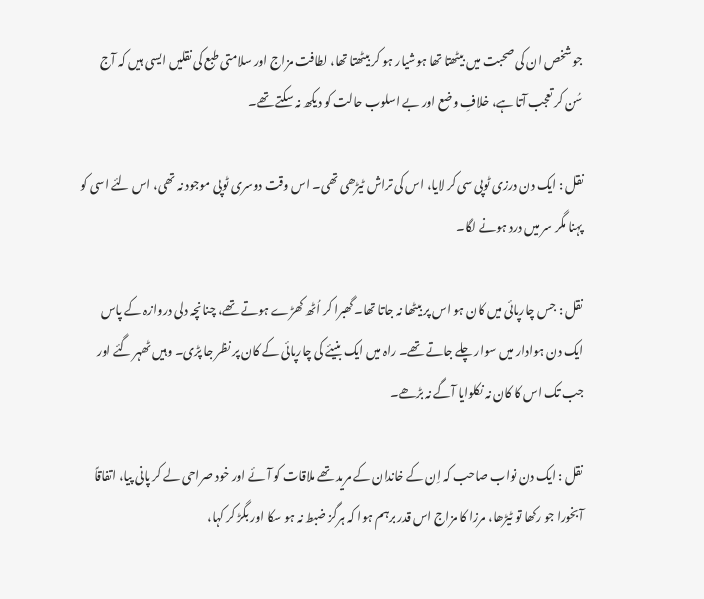جو شخص ان کی صحبت میں بیٹھتا تھا ہوشیار ہو کر بیٹھتا تھا، لطافت مزاج اور سلامتی طبع کی نقلیں ایسی ہیں کہ آج سُن کر تعجب آتا ہے، خلافِ وضع اور بے اسلوب حالت کو دیکھ نہ سکتے تھے۔

نقل : ایک دن درزی ٹوپی سی کر لایا، اس کی تراش ٹیڑھی تھی۔ اس وقت دوسری ٹوپی موجود نہ تھی، اس لئے اسی کو پہنا مگر سر میں درد ہونے لگا۔

نقل : جس چارپائی میں کان ہو اس پر بیٹھا نہ جاتا تھا۔ گھبرا کر اُٹھ کھڑے ہوتے تھے، چنانچہ دلی دروازہ کے پاس ایک دن ہوادار میں سوار چلے جاتے تھے۔ راہ میں ایک بنیئے کی چارپائی کے کان پر نظر جا پڑی۔ وہیں ٹھہر گئے اور جب تک اس کا کان نہ نکلوایا آگے نہ بڑھے۔

نقل : ایک دن نواب صاحب کہ اِن کے خاندان کے مرید تھے ملاقات کو آئے اور خود صراحی لے کر پانی پیا، اتفاقاً آبخورا جو رکھا تو ٹیڑھا، مرزا کا مزاج اس قدر برہم ہوا کہ ہرگز ضبط نہ ہو سکا اور بگڑ کر کہا،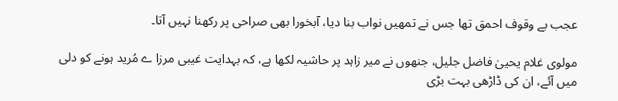عجب بے وقوف احمق تھا جس نے تمھیں نواب بنا دیا، آبخورا بھی صراحی پر رکھنا نہیں آتا۔

مولوی غلام یحییٰ فاضل جلیل، جنھوں نے میر زاہد پر حاشیہ لکھا ہے، کہ بہدایت غیبی مرزا ے مُرید ہونے کو دلی میں آئے، ان کی ڈاڑھی بہت بڑی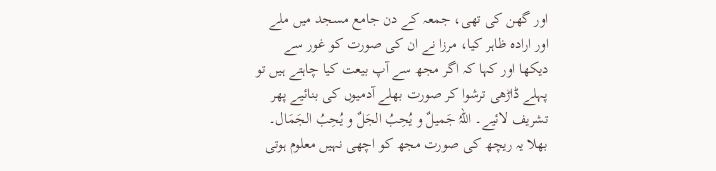اور گھن کی تھی، جمعہ کے دن جامع مسجد میں ملے اور ارادہ ظاہر کیا، مرزا نے ان کی صورت کو غور سے دیکھا اور کہا کہ اگر مجھ سے آپ بیعت کیا چاہتے ہیں تو پہلے ڈاڑھی ترشوا کر صورت بھلے آدمیوں کی بنائیے پھر تشریف لائیے۔ اللہُ جَمیلٌ و یُحِبُ الجَلٌ و یُحِبُ الجَمَال۔ بھلا یہ ریچھ کی صورت مجھ کو اچھی نہیں معلوم ہوتی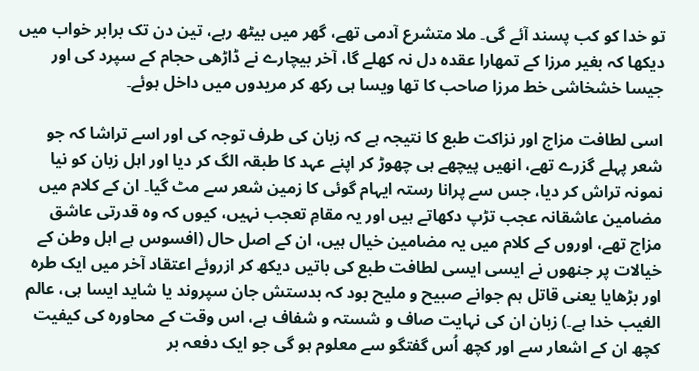تو خدا کو کب پسند آئے گی۔ ملا متشرع آدمی تھے، گھر میں بیٹھ رہے، تین دن تک برابر خواب میں دیکھا کہ بغیر مرزا کے تمھارا عقدہ دل نہ کھلے گا، آخر بیچارے نے ڈاڑھی حجام کے سپرد کی اور جیسا خشخاشی خط مرزا صاحب کا تھا ویسا ہی رکھ کر مریدوں میں داخل ہوئے۔

اسی لطافت مزاج اور نزاکت طبع کا نتیجہ ہے کہ زبان کی طرف توجہ کی اور اسے تراشا کہ جو شعر پہلے گزرے تھے، انھیں پیچھے ہی چھوڑ کر اپنے عہد کا طبقہ الگ کر دیا اور اہل زبان کو نیا نمونہ تراش کر دیا، جس سے پرانا رستہ ایہام گوئی کا زمین شعر سے مٹ گیا۔ ان کے کلام میں مضامین عاشقانہ عجب تڑپ دکھاتے ہیں اور یہ مقامِ تعجب نہیں، کیوں کہ وہ قدرتی عاشق مزاج تھے، اوروں کے کلام میں یہ مضامین خیال ہیں، ان کے اصل حال (افسوس ہے اہل وطن کے خیالات پر جنھوں نے ایسی ایسی لطافت طبع کی باتیں دیکھ کر ازروئے اعتقاد آخر میں ایک طرہ اور بڑھایا یعنی قاتل ہم جوانے صبیح و ملیح بود کہ بدستش جان سپروند یا شاید ایسا ہی، عالم الغیب خدا ہے۔) زبان ان کی نہایت صاف و شستہ و شفاف ہے، اس وقت کے محاورہ کی کیفیت کچھ ان کے اشعار سے اور کچھ اُس گفتگو سے معلوم ہو گی جو ایک دفعہ بر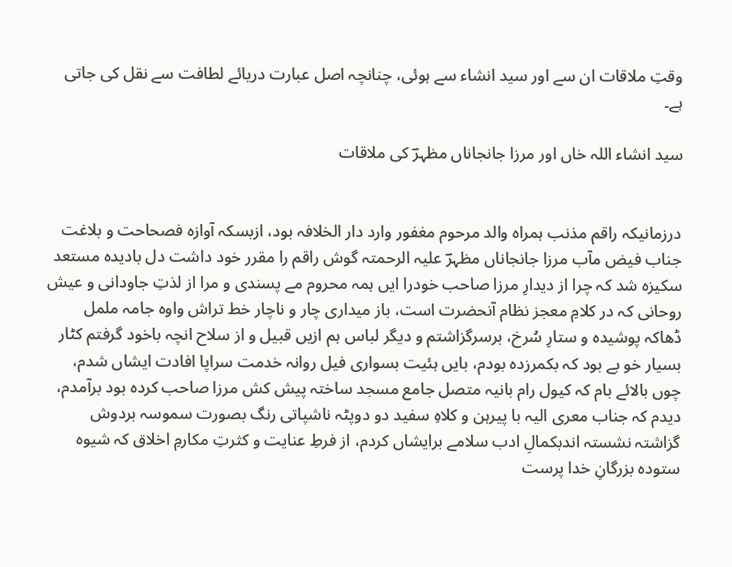وقتِ ملاقات ان سے اور سید انشاء سے ہوئی، چنانچہ اصل عبارت دریائے لطافت سے نقل کی جاتی ہے۔

سید انشاء اللہ خاں اور مرزا جانجاناں مظہرؔ کی ملاقات


درزمانیکہ راقم مذنب ہمراہ والد مرحوم مغفور وارد دار الخلافہ بود، ازبسکہ آوازہ فصحاحت و بلاغت جناب فیض مآب مرزا جانجاناں مظہرؔ علیہ الرحمتہ گوش راقم را مقرر خود داشت دل بادیدہ مستعد سکیزہ شد کہ چرا از دیدارِ مرزا صاحب خودرا ایں ہمہ محروم مے پسندی و مرا از لذتِ جاودانی و عیش روحانی کہ در کلامِ معجز نظام آنحضرت است، باز میداری چار و ناچار خط تراش واوہ جامہ ململ ڈھاکہ پوشیدہ و ستارِ سُرخ، برسرگزاشتم و دیگر لباس ہم ازیں قبیل و از سلاح انچہ باخود گرفتم کٹار بسیار خو بے بود کہ بکمرزدہ بودم، بایں ہئیت بسواری فیل روانہ خدمت سراپا افادت ایشاں شدم، چوں بالائے بام کہ کیول رام بانیہ متصل جامع مسجد ساختہ پیش کش مرزا صاحب کردہ بود برآمدم، دیدم کہ جناب معری الیہ با پیرہن و کلاہِ سفید دو دوپٹہ ناشپاتی رنگ بصورت سموسہ بردوش گزاشتہ نشستہ اندبکمالِ ادب سلامے برایشاں کردم، از فرطِ عنایت و کثرتِ مکارمِ اخلاق کہ شیوہ ستودہ بزرگانِ خدا پرست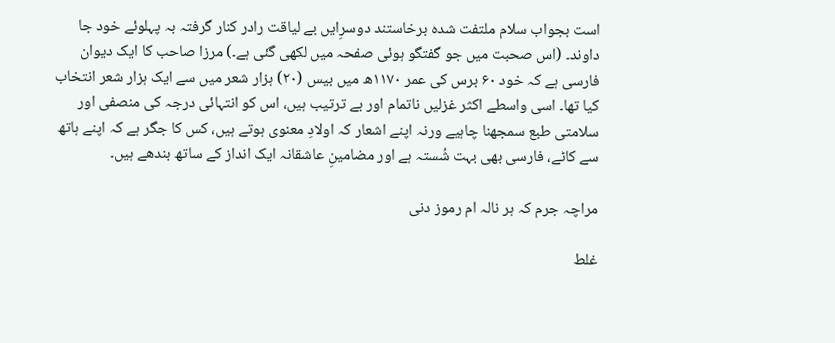است بجواب سلام ملتفت شدہ برخاستند دوسرِایں بے لیاقت رادر کنار گرفتہ بہ پہلوئے خود جا داوند۔ (اس صحبت میں جو گفتگو ہوئی صفحہ میں لکھی گئی ہے۔) مرزا صاحب کا ایک دیوان فارسی ہے کہ خود ۶۰ برس کی عمر ۱۱۷۰ھ میں بیس (۲۰) ہزار شعر میں سے ایک ہزار شعر انتخاب کیا تھا۔ اسی واسطے اکثر غزلیں ناتمام اور بے ترتیب ہیں، اس کو انتہائی درجہ کی منصفی اور سلامتی طبع سمجھنا چاہیے ورنہ اپنے اشعار کہ اولادِ معنوی ہوتے ہیں، کس کا جگر ہے کہ اپنے ہاتھ سے کاٹے، فارسی بھی بہت شُستہ ہے اور مضامینِ عاشقانہ ایک انداز کے ساتھ بندھے ہیں۔

مراچہ جرم کہ ہر نالہ ام رموز دنی

غلط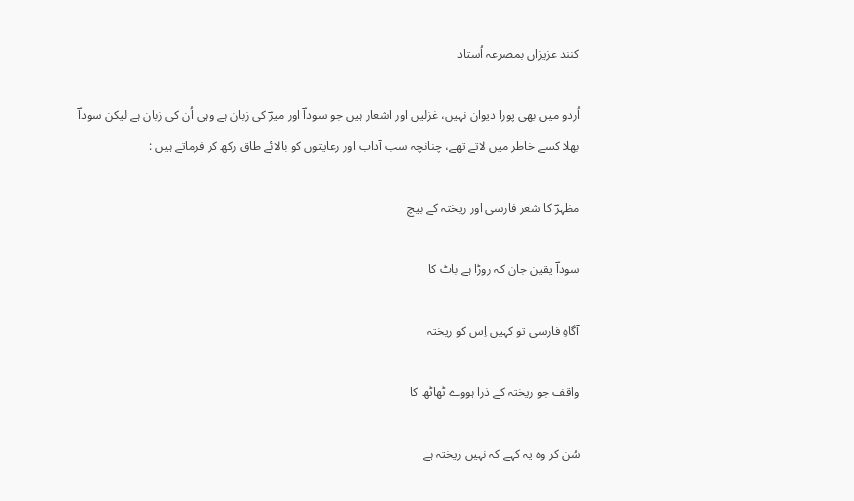کنند عزیزاں بمصرعہ اُستاد

اُردو میں بھی پورا دیوان نہیں، غزلیں اور اشعار ہیں جو سوداؔ اور میرؔ کی زبان ہے وہی اُن کی زبان ہے لیکن سوداؔ بھلا کسے خاطر میں لاتے تھے، چنانچہ سب آداب اور رعایتوں کو بالائے طاق رکھ کر فرماتے ہیں :

مظہرؔ کا شعر فارسی اور ریختہ کے بیچ

سوداؔ یقین جان کہ روڑا ہے باٹ کا

آگاہِ فارسی تو کہیں اِس کو ریختہ

واقف جو ریختہ کے ذرا ہووے ٹھاٹھ کا

سُن کر وہ یہ کہے کہ نہیں ریختہ ہے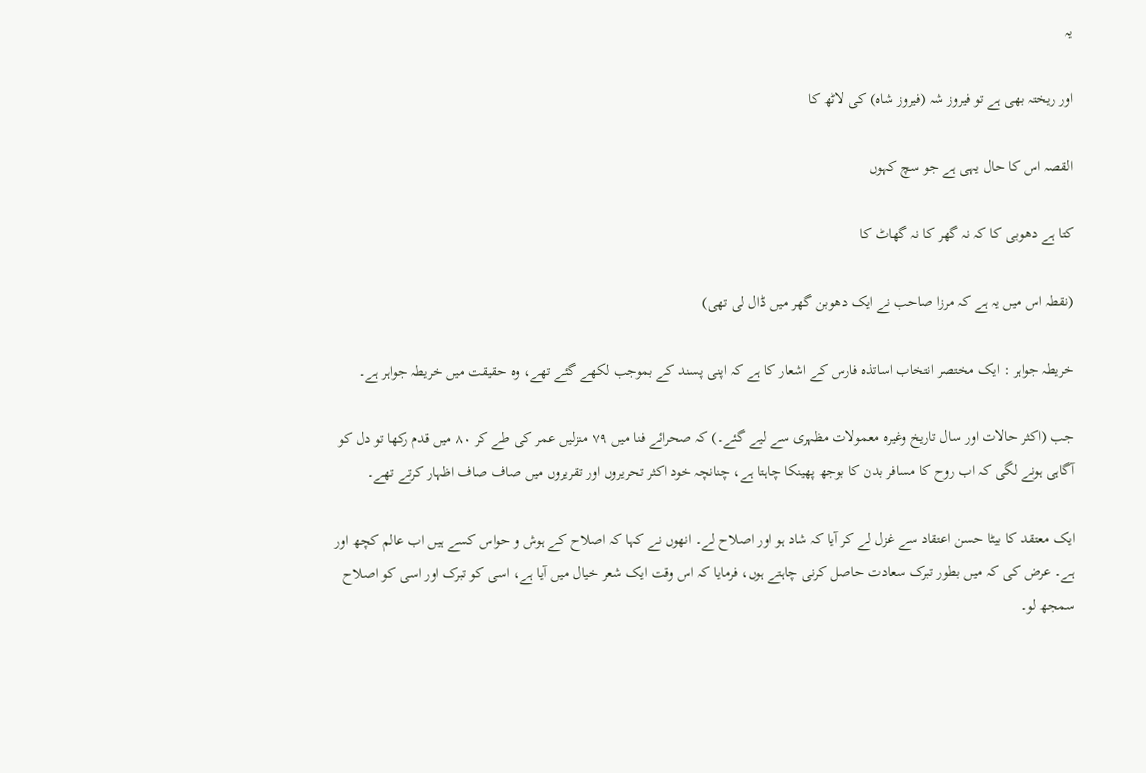یہ

اور ریختہ بھی ہے تو فیروز شہ (فیروز شاہ) کی لاٹھ کا

القصہ اس کا حال یہی ہے جو سچ کہوں

کتا ہے دھوبی کا کہ نہ گھر کا نہ گھاٹ کا

(نقطہ اس میں یہ ہے کہ مرزا صاحب نے ایک دھوبن گھر میں ڈال لی تھی)

خریطہ جواہر : ایک مختصر انتخاب اساتذہ فارس کے اشعار کا ہے کہ اپنی پسند کے بموجب لکھے گئے تھے، وہ حقیقت میں خریطہ جواہر ہے۔

جب (اکثر حالات اور سال تاریخ وغیرہ معمولات مظہری سے لیے گئے۔) کہ صحرائے فنا میں ۷۹ منزلیں عمر کی طے کر ۸۰ میں قدم رکھا تو دل کو آگاہی ہونے لگی کہ اب روح کا مسافر بدن کا بوجھ پھینکا چاہتا ہے، چنانچہ خود اکثر تحریروں اور تقریروں میں صاف صاف اظہار کرتے تھے۔

ایک معتقد کا بیٹا حسن اعتقاد سے غزل لے کر آیا کہ شاد ہو اور اصلاح لے۔ انھوں نے کہا کہ اصلاح کے ہوش و حواس کسے ہیں اب عالم کچھ اور ہے۔ عرض کی کہ میں بطور تبرک سعادت حاصل کرنی چاہتے ہوں، فرمایا کہ اس وقت ایک شعر خیال میں آیا ہے، اسی کو تبرک اور اسی کو اصلاح سمجھ لو۔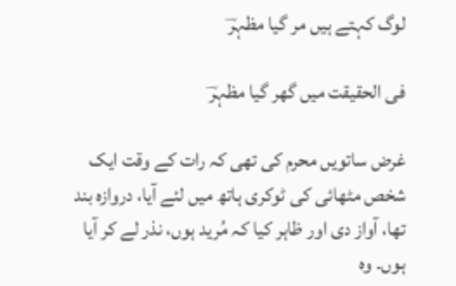لوگ کہتے ہیں مر گیا مظہرؔ

فی الحقیقت میں گھر گیا مظہرؔ

غرض ساتویں محرم کی تھی کہ رات کے وقت ایک شخص مٹھائی کی ٹوکری ہاتھ میں لئے آیا، دروازہ بند تھا، آواز دی اور ظاہر کیا کہ مُرید ہوں، نذر لے کر آیا ہوں۔ وہ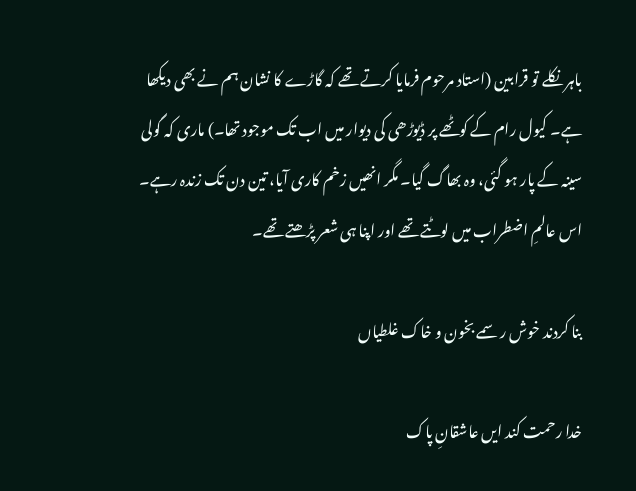باہر نکلے تو قرابین (استاد مرحوم فرمایا کرتے تھے کہ گاڑے کا نشان ہم نے بھی دیکھا ہے۔ کیول رام کے کوٹھے پر ڈیوڑھی کی دیوار میں اب تک موجود تھا۔) ماری کہ گولی سینہ کے پار ہو گئی، وہ بھاگ گیا۔ مگر انھیں زخم کاری آیا، تین دن تک زندہ رہے۔ اس عالمِ اضطراب میں لوٹتے تھے اور اپنا ہی شعر پڑھتے تھے۔

بنا کردند خوش رسمے بخون و خاک غلطیاں

خدا رحمت کند ایں عاشقانِ پاک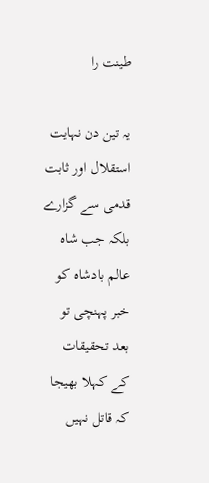طینت را

یہ تین دن نہایت استقلال اور ثابت قدمی سے گزارے بلکہ جب شاہ عالم بادشاہ کو خبر پہنچی تو بعد تحقیقات کے کہلا بھیجا کہ قاتل نہیں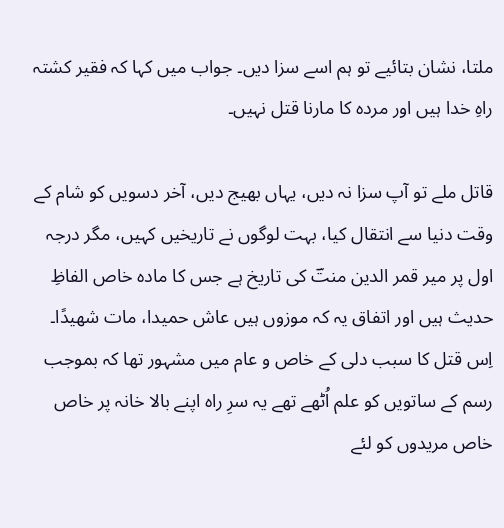ملتا، نشان بتائیے تو ہم اسے سزا دیں۔ جواب میں کہا کہ فقیر کشتہ راہِ خدا ہیں اور مردہ کا مارنا قتل نہیں۔

قاتل ملے تو آپ سزا نہ دیں، یہاں بھیج دیں، آخر دسویں کو شام کے وقت دنیا سے انتقال کیا، بہت لوگوں نے تاریخیں کہیں، مگر درجہ اول پر میر قمر الدین منتؔ کی تاریخ ہے جس کا مادہ خاص الفاظِ حدیث ہیں اور اتفاق یہ کہ موزوں ہیں عاش حمیدا، مات شھیدًا۔ اِس قتل کا سبب دلی کے خاص و عام میں مشہور تھا کہ بموجب رسم کے ساتویں کو علم اُٹھے تھے یہ سرِ راہ اپنے بالا خانہ پر خاص خاص مریدوں کو لئے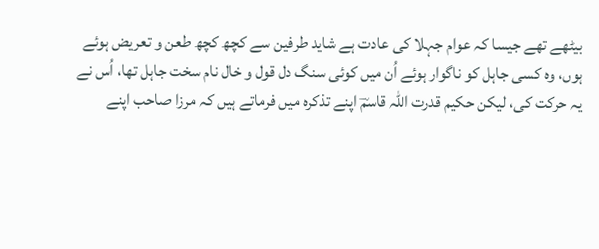بیٹھے تھے جیسا کہ عوام جہلا کی عادت ہے شاید طرفین سے کچھ کچھ طعن و تعریض ہوئے ہوں، وہ کسی جاہل کو ناگوار ہوئے اُن میں کوئی سنگ دل قول و خال نام سخت جاہل تھا، اُس نے یہ حرکت کی، لیکن حکیم قدرت اللہ قاسمؔ اپنے تذکرہ میں فرماتے ہیں کہ مرزا صاحب اپنے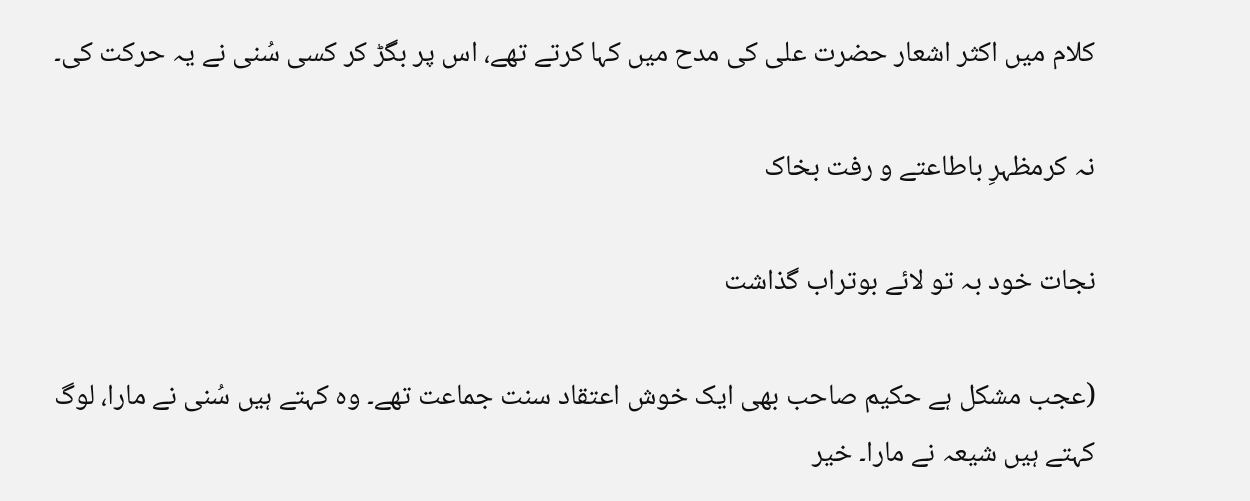کلام میں اکثر اشعار حضرت علی کی مدح میں کہا کرتے تھے، اس پر بگڑ کر کسی سُنی نے یہ حرکت کی۔

نہ کرمظہرِ باطاعتے و رفت بخاک

نجات خود بہ تو لائے بوتراب گذاشت

(عجب مشکل ہے حکیم صاحب بھی ایک خوش اعتقاد سنت جماعت تھے۔ وہ کہتے ہیں سُنی نے مارا، لوگ کہتے ہیں شیعہ نے مارا۔ خیر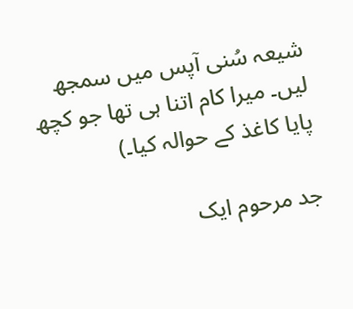شیعہ سُنی آپس میں سمجھ لیں۔ میرا کام اتنا ہی تھا جو کچھ پایا کاغذ کے حوالہ کیا۔)

جد مرحوم ایک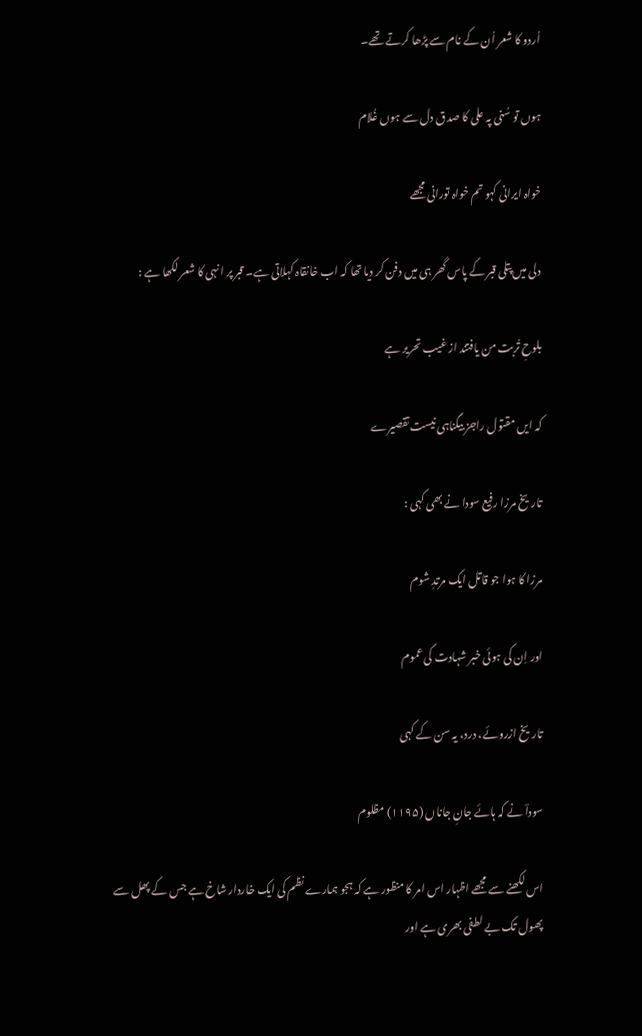اُردو کا شعر اُن کے نام سے پڑھا کرتے تھے۔

ہوں تو سُنی پہ علی کا صدق دل سے ہوں غُلام

خواہ ایرانی کہو تم خواہ تورانی مجھے

دلی میں پتلی قبر کے پاس گھر ہی میں دفن کر دیا تھا کہ اب خانقاہ کہلاتی ہے۔ قبر پر انہی کا شعر لکھا ہے :

بلوحِ تُربت من یافتند از غیب تحریر ہے

کہ ایں مقتول راجز بیگناہی نیست تقصیرے

تاریخ مرزا رفیع سودا نے بھی کہی :

مرزا کا ہوا جو قاتل ایک مرتدِ شوم

اور اِن کی ہوئی خبر شہادت کی عموم

تاریخ ازروئے، درد، یہ سن کے کہی

سوداؔ نے کہ ہائے جانِ جاناں (۱۱۹۵) مظلوم

اس لکھنے سے مجھے اظہار اس امر کا منظور ہے کہ ہجو ہمارے نظم کی ایک خاردار شاخ ہے جس کے پھل سے پھول تک بے لطفی بھری ہے اور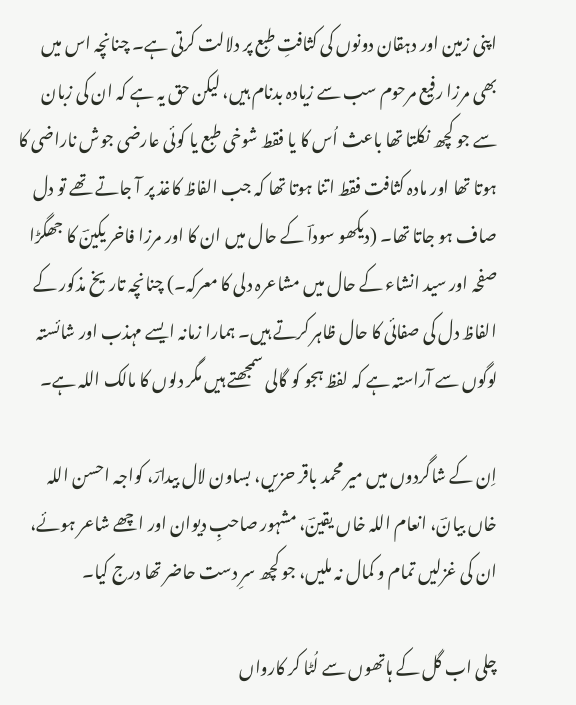اپنی زمین اور دہقان دونوں کی کثافتِ طبع پر دلالت کرتی ہے۔ چنانچہ اس میں بھی مرزا رفیع مرحوم سب سے زیادہ بدنام ہیں، لیکن حق یہ ہے کہ ان کی زبان سے جو کچھ نکلتا تھا باعث اُس کا یا فقط شوخی طبع یا کوئی عارضی جوش ناراضی کا ہوتا تھا اور مادہ کثافت فقط اتنا ہوتا تھا کہ جب الفاظ کاغذ پر آ جاتے تھے تو دل صاف ہو جاتا تھا۔ (دیکھو سوداؔ کے حال میں ان کا اور مرزا فاخر یکینؔ کا جھگڑا صفحہ اور سید انشاء کے حال میں مشاعرہ دلی کا معرکہ۔) چنانچہ تاریخ مذکور کے الفاظ دل کی صفائی کا حال ظاہر کرتے ہیں۔ ہمارا زمانہ ایسے مہذب اور شائستہ لوگوں سے آراستہ ہے کہ لفظ ہجو کو گالی سمجھتے ہیں مگر دلوں کا مالک اللہ ہے۔

اِن کے شاگردوں میں میر محمد باقر حزیں، بساون لال بیدارؔ، کواجہ احسن اللہ خاں بیانؔ، انعام اللہ خاں یقینؔ، مشہور صاحبِ دیوان اور اچھے شاعر ہوئے، ان کی غزلیں تمام و کمال نہ ملیں، جو کچھ سرِ دست حاضر تھا درج کیا۔

چلی اب گل کے ہاتھوں سے لُٹا کر کارواں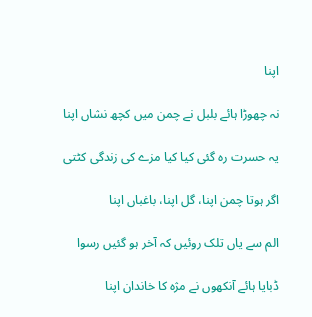اپنا

نہ چھوڑا ہائے بلبل نے چمن میں کچھ نشاں اپنا

یہ حسرت رہ گئی کیا کیا مزے کی زندگی کٹتی

اگر ہوتا چمن اپنا، گل اپنا، باغباں اپنا

الم سے یاں تلک روئیں کہ آخر ہو گئیں رسوا

ڈبایا ہائے آنکھوں نے مژہ کا خاندان اپنا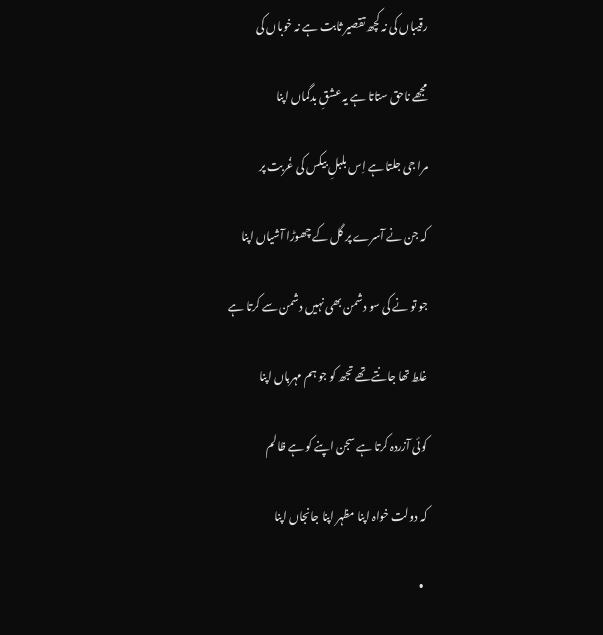رقیباں کی نہ کچھ تقصیر ثابت ہے نہ خوباں کی

مجھے ناحق ستاتا ہے یہ عشقِ بدگماں اپنا

مرا جی جلتا ہے اِس بلبلِ بیکس کی غُربت پر

کہ جن نے آسرے پر گل کے چھوڑا آشیاں اپنا

جو تو نے کی سو دشمن بھی نہیں دشمن سے کرتا ہے

غلط تھا جانتے تھے تجھ کو جو ہم مہرباں اپنا

کوئی آزردہ کرتا ہے سجن اپنے کو ہے ظالم

کہ دولت خواہ اپنا مظہر اپنا جانجاں اپنا

  •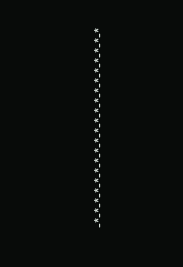-*-*-*-*-*-*-*-*-*-*-*-*-*-*-*-*-*-*-*-*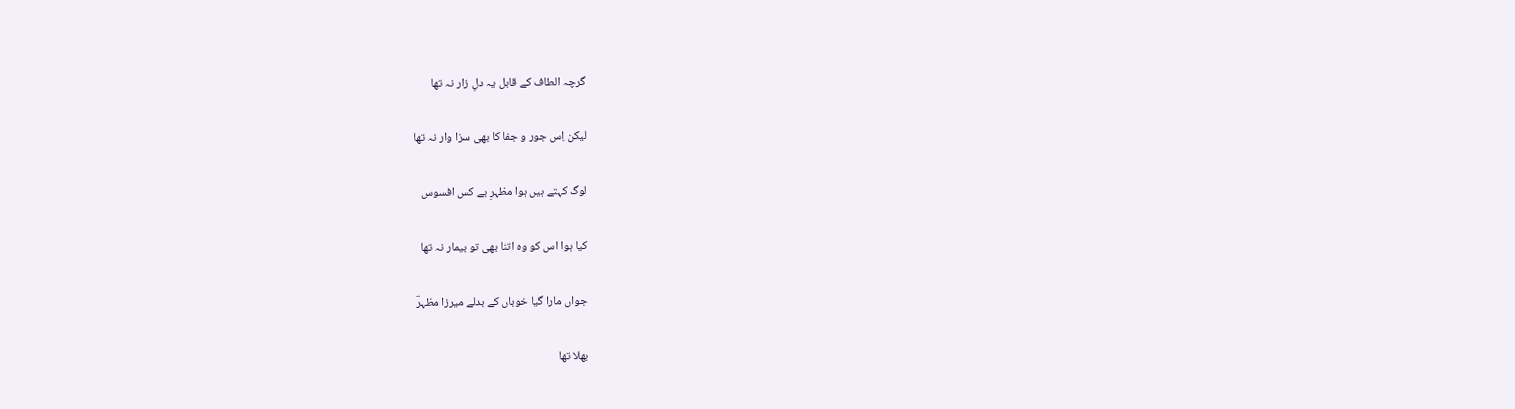گرچہ الطاف کے قابل یہ دلِ زار نہ تھا

لیکن اِس جور و جفا کا بھی سزا وار نہ تھا

لوگ کہتے ہیں ہوا مظہرِ بے کس افسوس

کیا ہوا اس کو وہ اتنا بھی تو بیمار نہ تھا

جواں مارا گیا خوباں کے بدلے میرزا مظہرؔ

بھلا تھا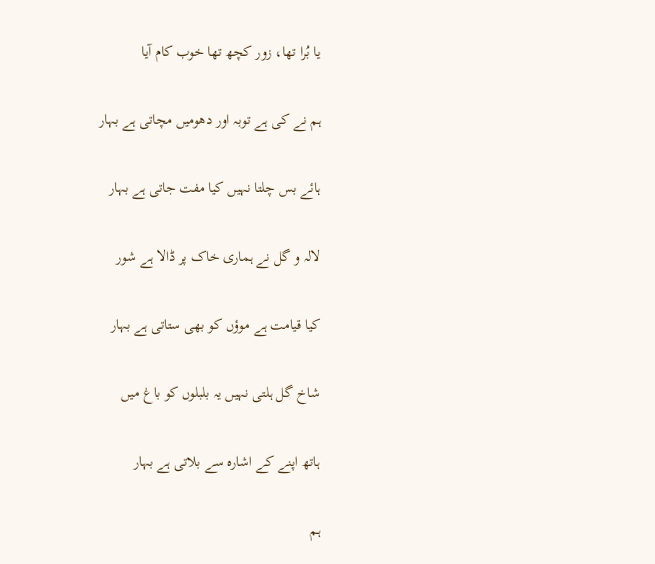یا بُرا تھا، زور کچھ تھا خوب کام آیا

ہم نے کی ہے توبہ اور دھومیں مچاتی ہے بہار

ہائے بس چلتا نہیں کیا مفت جاتی ہے بہار

لالہ و گل نے ہماری خاک پر ڈالا ہے شور

کیا قیامت ہے موؤں کو بھی ستاتی ہے بہار

شاخ گل ہلتی نہیں یہ بلبلوں کو باغ میں

ہاتھ اپنے کے اشارہ سے بلاتی ہے بہار

ہم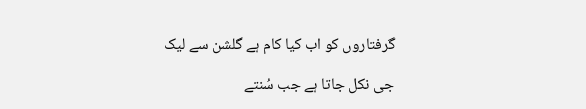گرفتاروں کو اب کیا کام ہے گلشن سے لیک

جی نکل جاتا ہے جب سُنتے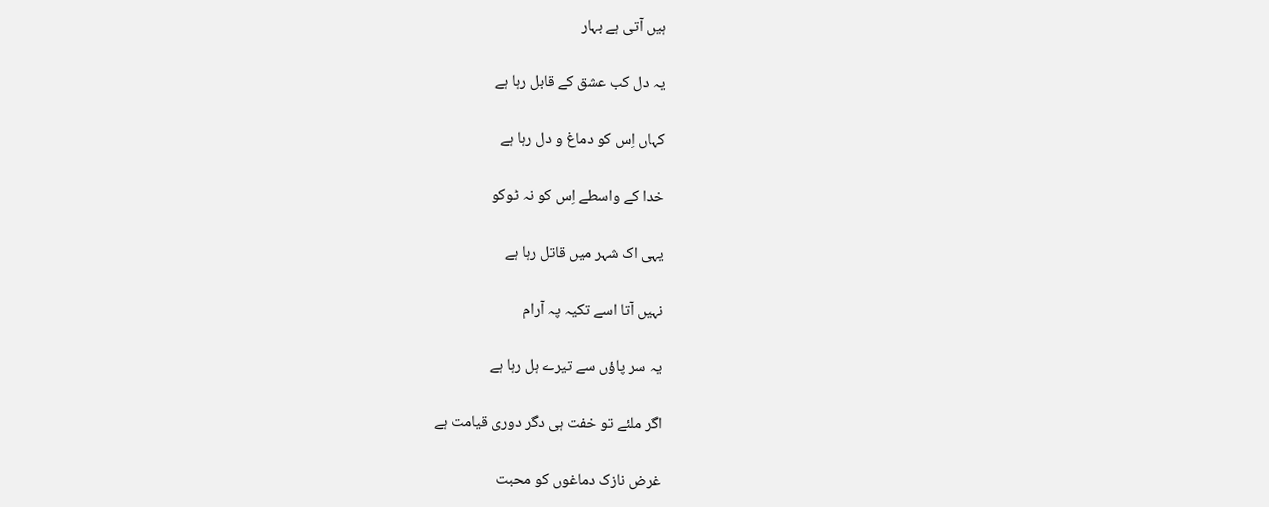ہیں آتی ہے بہار

یہ دل کب عشق کے قابل رہا ہے

کہاں اِس کو دماغ و دل رہا ہے

خدا کے واسطے اِس کو نہ ٹوکو

یہی اک شہر میں قاتل رہا ہے

نہیں آتا اسے تکیہ پہ آرام

یہ سر پاؤں سے تیرے ہل رہا ہے

اگر ملئے تو خفت ہی دگر دوری قیامت ہے

غرض نازک دماغوں کو محبت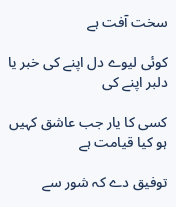سخت آفت ہے

کوئی لیوے دل اپنے کی خبر یا دلبر اپنے کی

کسی کا یار جب عاشق کہیں ہو کیا قیامت ہے

توفیق دے کہ شور سے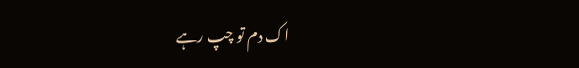اک دم تو چپ رہے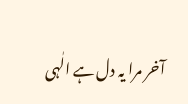آخر مرا یہ دل ہے الٰہی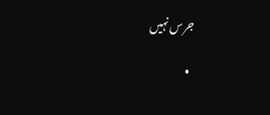جرس نہیں

  •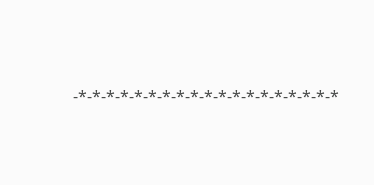-*-*-*-*-*-*-*-*-*-*-*-*-*-*-*-*-*-*-*